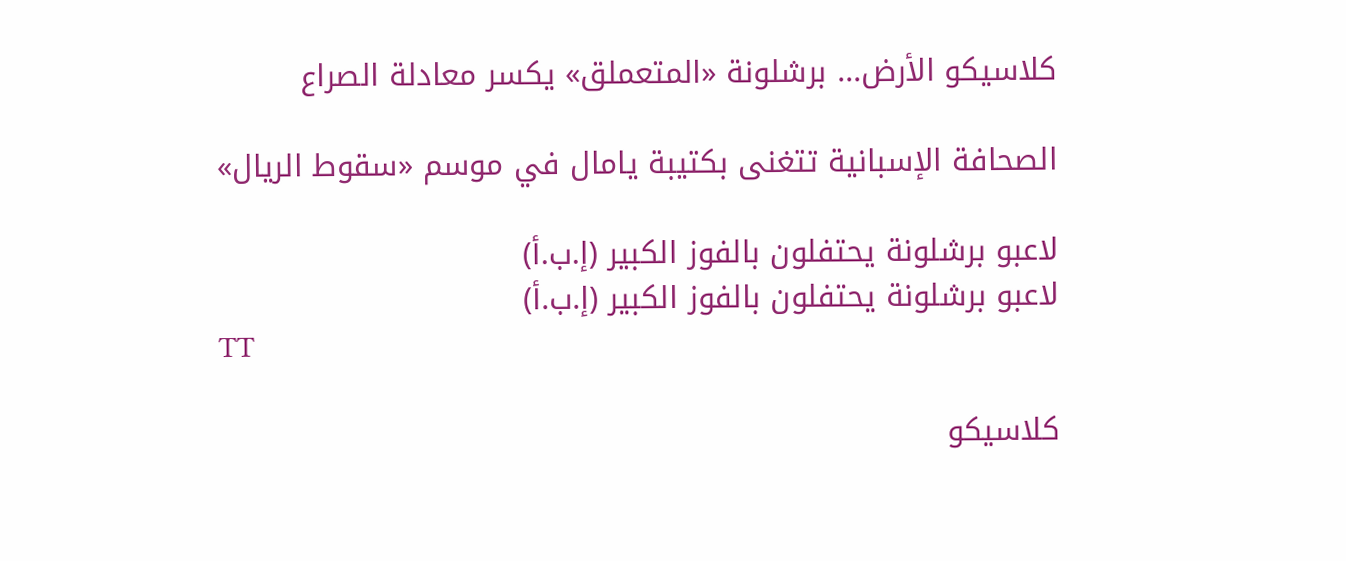كلاسيكو الأرض... برشلونة «المتعملق» يكسر معادلة الصراع

الصحافة الإسبانية تتغنى بكتيبة يامال في موسم «سقوط الريال»

لاعبو برشلونة يحتفلون بالفوز الكبير (إ.ب.أ)
لاعبو برشلونة يحتفلون بالفوز الكبير (إ.ب.أ)
TT

كلاسيكو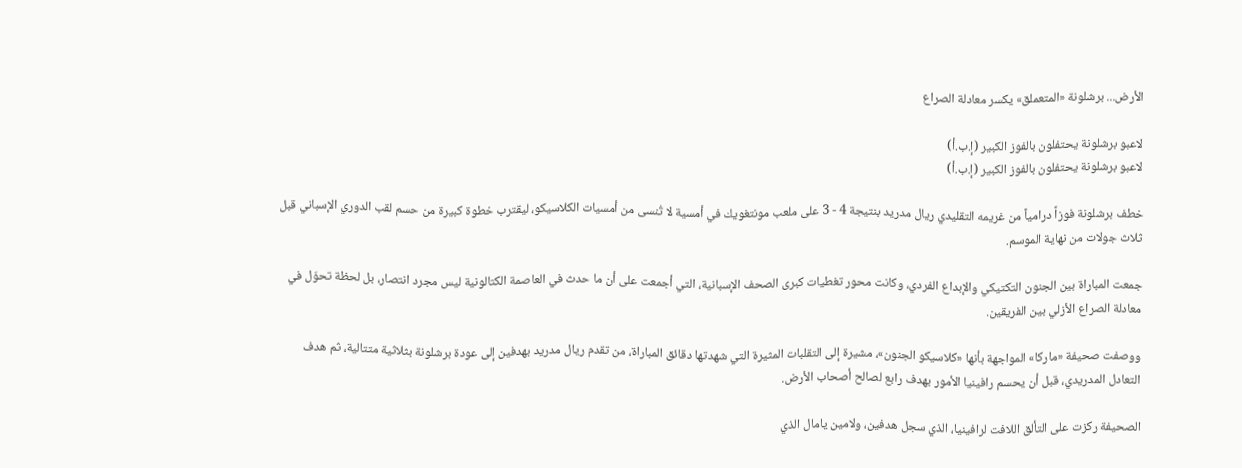الأرض... برشلونة «المتعملق» يكسر معادلة الصراع

لاعبو برشلونة يحتفلون بالفوز الكبير (إ.ب.أ)
لاعبو برشلونة يحتفلون بالفوز الكبير (إ.ب.أ)

خطف برشلونة فوزاً درامياً من غريمه التقليدي ريال مدريد بنتيجة 4 - 3 على ملعب مونتغويك في أمسية لا تُنسى من أمسيات الكلاسيكو، ليقترب خطوة كبيرة من حسم لقب الدوري الإسباني قبل ثلاث جولات من نهاية الموسم.

جمعت المباراة بين الجنون التكتيكي والإبداع الفردي، وكانت محور تغطيات كبرى الصحف الإسبانية، التي أجمعت على أن ما حدث في العاصمة الكتالونية ليس مجرد انتصار، بل لحظة تحوّل في معادلة الصراع الأزلي بين الفريقين.

ووصفت صحيفة «ماركا» المواجهة بأنها «كلاسيكو الجنون»، مشيرة إلى التقلبات المثيرة التي شهدتها دقائق المباراة، من تقدم ريال مدريد بهدفين إلى عودة برشلونة بثلاثية متتالية، ثم هدف التعادل المدريدي، قبل أن يحسم رافينيا الأمور بهدف رابع لصالح أصحاب الأرض.

الصحيفة ركزت على التألق اللافت لرافينيا، الذي سجل هدفين، ولامين يامال الذي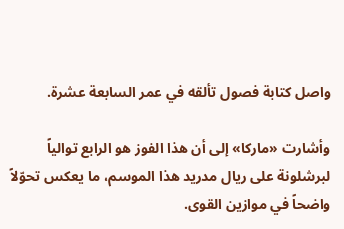واصل كتابة فصول تألقه في عمر السابعة عشرة.

وأشارت «ماركا» إلى أن هذا الفوز هو الرابع توالياً لبرشلونة على ريال مدريد هذا الموسم، ما يعكس تحوّلاً واضحاً في موازين القوى.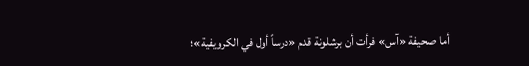أما صحيفة «آس» فرأت أن برشلونة قدم «درساً أول في الكرويفية»؛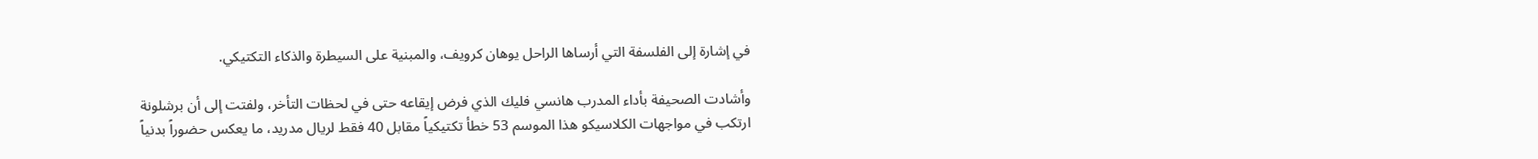في إشارة إلى الفلسفة التي أرساها الراحل يوهان كرويف، والمبنية على السيطرة والذكاء التكتيكي.

وأشادت الصحيفة بأداء المدرب هانسي فليك الذي فرض إيقاعه حتى في لحظات التأخر، ولفتت إلى أن برشلونة ارتكب في مواجهات الكلاسيكو هذا الموسم 53 خطأ تكتيكياً مقابل 40 فقط لريال مدريد، ما يعكس حضوراً بدنياً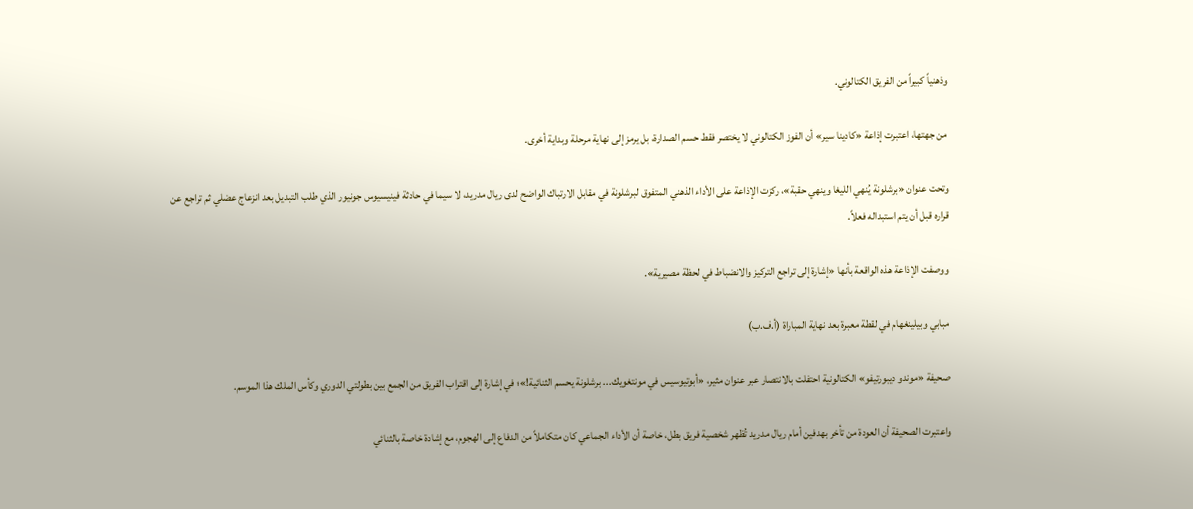وذهنياً كبيراً من الفريق الكتالوني.

من جهتها، اعتبرت إذاعة «كادينا سير» أن الفوز الكتالوني لا يختصر فقط حسم الصدارة، بل يرمز إلى نهاية مرحلة وبداية أخرى.

وتحت عنوان «برشلونة يُنهي الليغا وينهي حقبة»، ركزت الإذاعة على الأداء الذهني المتفوق لبرشلونة في مقابل الارتباك الواضح لدى ريال مدريد، لا سيما في حادثة فينيسيوس جونيور الذي طلب التبديل بعد انزعاج عضلي ثم تراجع عن قراره قبل أن يتم استبداله فعلاً.

ووصفت الإذاعة هذه الواقعة بأنها «إشارة إلى تراجع التركيز والانضباط في لحظة مصيرية».

مبابي وبيلينغهام في لقطة معبرة بعد نهاية المباراة (أ.ف.ب)

صحيفة «موندو ديبورتيفو» الكتالونية احتفلت بالانتصار عبر عنوان مثير، «أبوتيوسيس في مونتغويك... برشلونة يحسم الثنائية!»؛ في إشارة إلى اقتراب الفريق من الجمع بين بطولتي الدوري وكأس الملك هذا الموسم.

واعتبرت الصحيفة أن العودة من تأخر بهدفين أمام ريال مدريد تُظهر شخصية فريق بطل، خاصة أن الأداء الجماعي كان متكاملاً من الدفاع إلى الهجوم، مع إشادة خاصة بالثنائي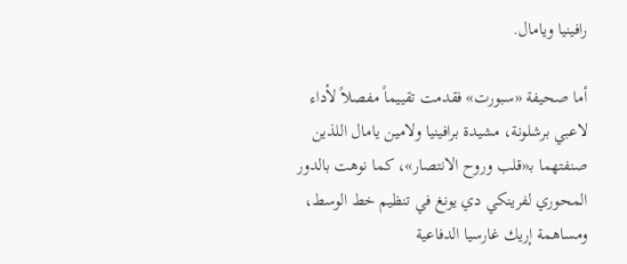رافينيا ويامال.

أما صحيفة «سبورت» فقدمت تقييماً مفصلاً لأداء لاعبي برشلونة، مشيدة برافينيا ولامين يامال اللذين صنفتهما بـ«قلب وروح الانتصار»، كما نوهت بالدور المحوري لفرينكي دي يونغ في تنظيم خط الوسط، ومساهمة إريك غارسيا الدفاعية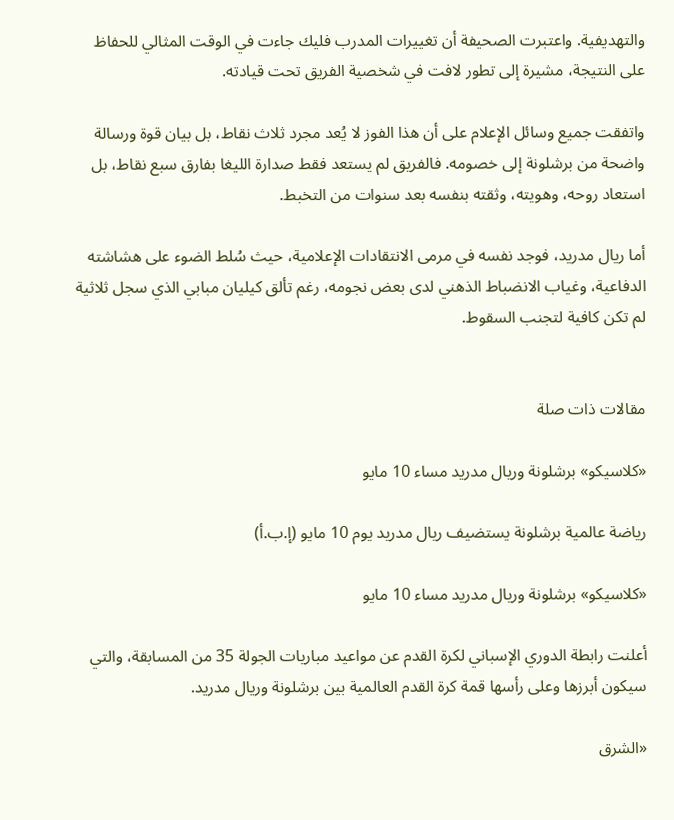والتهديفية. واعتبرت الصحيفة أن تغييرات المدرب فليك جاءت في الوقت المثالي للحفاظ على النتيجة، مشيرة إلى تطور لافت في شخصية الفريق تحت قيادته.

واتفقت جميع وسائل الإعلام على أن هذا الفوز لا يُعد مجرد ثلاث نقاط، بل بيان قوة ورسالة واضحة من برشلونة إلى خصومه. فالفريق لم يستعد فقط صدارة الليغا بفارق سبع نقاط، بل استعاد روحه، وهويته، وثقته بنفسه بعد سنوات من التخبط.

أما ريال مدريد، فوجد نفسه في مرمى الانتقادات الإعلامية، حيث سُلط الضوء على هشاشته الدفاعية، وغياب الانضباط الذهني لدى بعض نجومه، رغم تألق كيليان مبابي الذي سجل ثلاثية لم تكن كافية لتجنب السقوط.


مقالات ذات صلة

«كلاسيكو» برشلونة وريال مدريد مساء 10 مايو

رياضة عالمية برشلونة يستضيف ريال مدريد يوم 10 مايو (إ.ب.أ)

«كلاسيكو» برشلونة وريال مدريد مساء 10 مايو

أعلنت رابطة الدوري الإسباني لكرة القدم عن مواعيد مباريات الجولة 35 من المسابقة، والتي سيكون أبرزها وعلى رأسها قمة كرة القدم العالمية بين برشلونة وريال مدريد.

«الشرق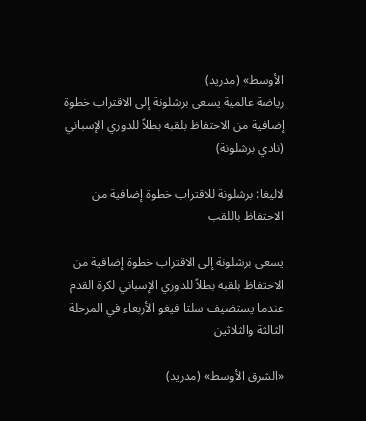الأوسط» (مدريد)
رياضة عالمية يسعى برشلونة إلى الاقتراب خطوة إضافية من الاحتفاظ بلقبه بطلاً للدوري الإسباني (نادي برشلونة)

لاليغا: برشلونة للاقتراب خطوة إضافية من الاحتفاظ باللقب

يسعى برشلونة إلى الاقتراب خطوة إضافية من الاحتفاظ بلقبه بطلاً للدوري الإسباني لكرة القدم عندما يستضيف سلتا فيغو الأربعاء في المرحلة الثالثة والثلاثين

«الشرق الأوسط» (مدريد)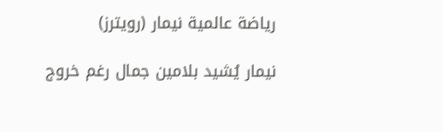رياضة عالمية نيمار (رويترز)

نيمار يُشيد بلامين جمال رغم خروج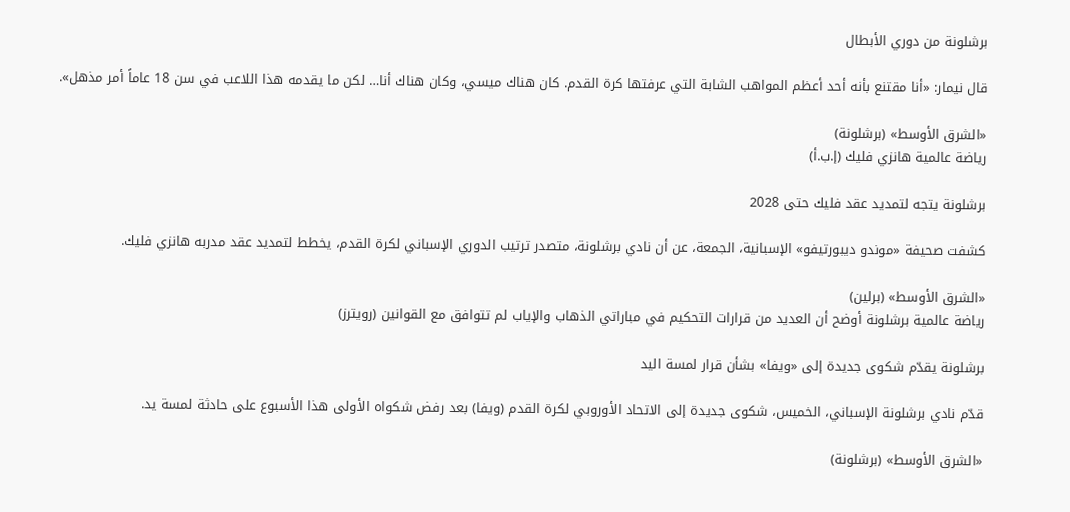برشلونة من دوري الأبطال

قال نيمار: «أنا مقتنع بأنه أحد أعظم المواهب الشابة التي عرفتها كرة القدم. كان هناك ميسي، وكان هناك أنا… لكن ما يقدمه هذا اللاعب في سن 18 عاماً أمر مذهل».

«الشرق الأوسط» (برشلونة)
رياضة عالمية هانزي فليك (إ.ب.أ)

برشلونة يتجه لتمديد عقد فليك حتى 2028

كشفت صحيفة «موندو ديبورتيفو» الإسبانية، الجمعة، عن أن نادي برشلونة، متصدر ترتيب الدوري الإسباني لكرة القدم، يخطط لتمديد عقد مدربه هانزي فليك.

«الشرق الأوسط» (برلين)
رياضة عالمية برشلونة أوضح أن العديد من قرارات التحكيم في مباراتي الذهاب والإياب لم تتوافق مع القوانين (رويترز)

برشلونة يقدّم شكوى جديدة إلى «ويفا» بشأن قرار لمسة اليد

قدّم نادي برشلونة الإسباني، الخميس، شكوى جديدة إلى الاتحاد الأوروبي لكرة القدم (ويفا) بعد رفض شكواه الأولى هذا الأسبوع على حادثة لمسة يد.

«الشرق الأوسط» (برشلونة)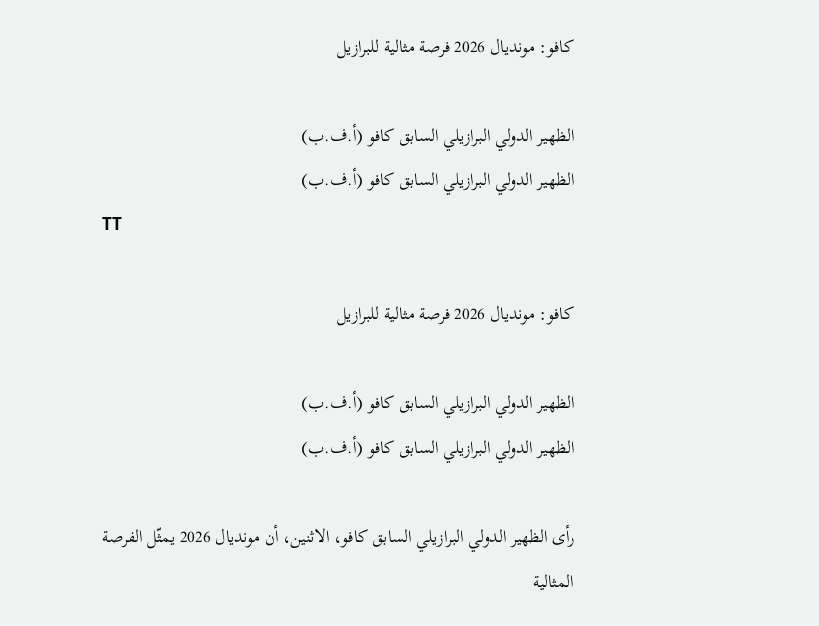كافو: مونديال 2026 فرصة مثالية للبرازيل

الظهير الدولي البرازيلي السابق كافو (أ.ف.ب)
الظهير الدولي البرازيلي السابق كافو (أ.ف.ب)
TT

كافو: مونديال 2026 فرصة مثالية للبرازيل

الظهير الدولي البرازيلي السابق كافو (أ.ف.ب)
الظهير الدولي البرازيلي السابق كافو (أ.ف.ب)

رأى الظهير الدولي البرازيلي السابق كافو، الاثنين، أن مونديال 2026 يمثّل الفرصة المثالية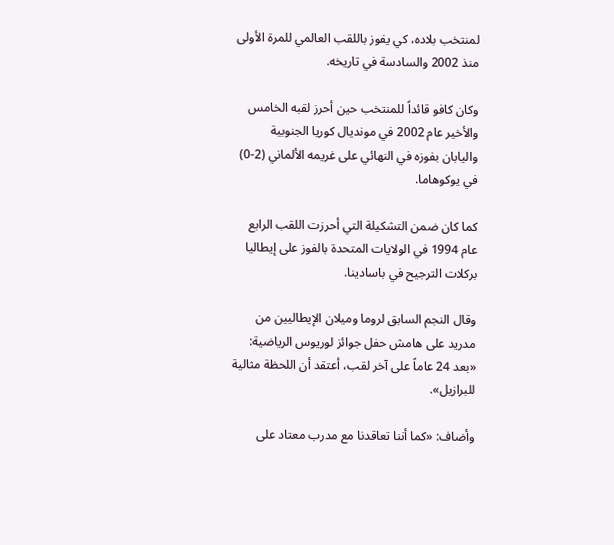لمنتخب بلاده، كي يفوز باللقب العالمي للمرة الأولى منذ 2002 والسادسة في تاريخه.

وكان كافو قائداً للمنتخب حين أحرز لقبه الخامس والأخير عام 2002 في مونديال كوريا الجنوبية واليابان بفوزه في النهائي على غريمه الألماني (2-0) في يوكوهاما.

كما كان ضمن التشكيلة التي أحرزت اللقب الرابع عام 1994 في الولايات المتحدة بالفوز على إيطاليا بركلات الترجيح في باسادينا.

وقال النجم السابق لروما وميلان الإيطاليين من مدريد على هامش حفل جوائز لوريوس الرياضية: «بعد 24 عاماً على آخر لقب، أعتقد أن اللحظة مثالية للبرازيل».

وأضاف: «كما أننا تعاقدنا مع مدرب معتاد على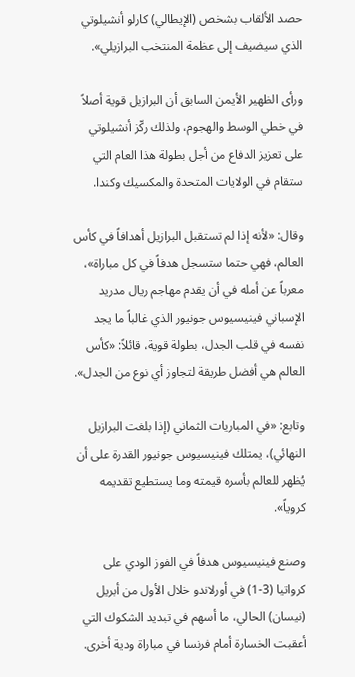حصد الألقاب بشخص (الإيطالي) كارلو أنشيلوتي الذي سيضيف إلى عظمة المنتخب البرازيلي».

ورأى الظهير الأيمن السابق أن البرازيل قوية أصلاً في خطي الوسط والهجوم، ولذلك ركّز أنشيلوتي على تعزيز الدفاع من أجل بطولة هذا العام التي ستقام في الولايات المتحدة والمكسيك وكندا.

وقال: «لأنه إذا لم تستقبل البرازيل أهدافاً في كأس العالم، فهي حتما ستسجل هدفاً في كل مباراة»، معرباً عن أمله في أن يقدم مهاجم ريال مدريد الإسباني فينيسيوس جونيور الذي غالباً ما يجد نفسه في قلب الجدل، بطولة قوية، قائلاً: «كأس العالم هي أفضل طريقة لتجاوز أي نوع من الجدل».

وتابع: «في المباريات الثماني (إذا بلغت البرازيل النهائي)، يمتلك فينيسيوس جونيور القدرة على أن يُظهر للعالم بأسره قيمته وما يستطيع تقديمه كروياً».

وصنع فينيسيوس هدفاً في الفوز الودي على كرواتيا (3-1) في أورلاندو خلال الأول من أبريل (نيسان) الحالي، ما أسهم في تبديد الشكوك التي أعقبت الخسارة أمام فرنسا في مباراة ودية أخرى.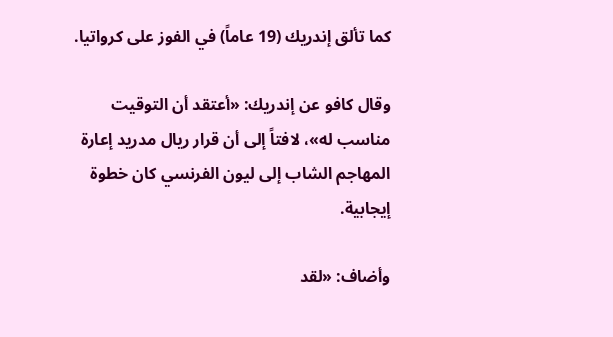كما تألق إندريك (19 عاماً) في الفوز على كرواتيا.

وقال كافو عن إندريك: «أعتقد أن التوقيت مناسب له»، لافتاً إلى أن قرار ريال مدريد إعارة المهاجم الشاب إلى ليون الفرنسي كان خطوة إيجابية.

وأضاف: «لقد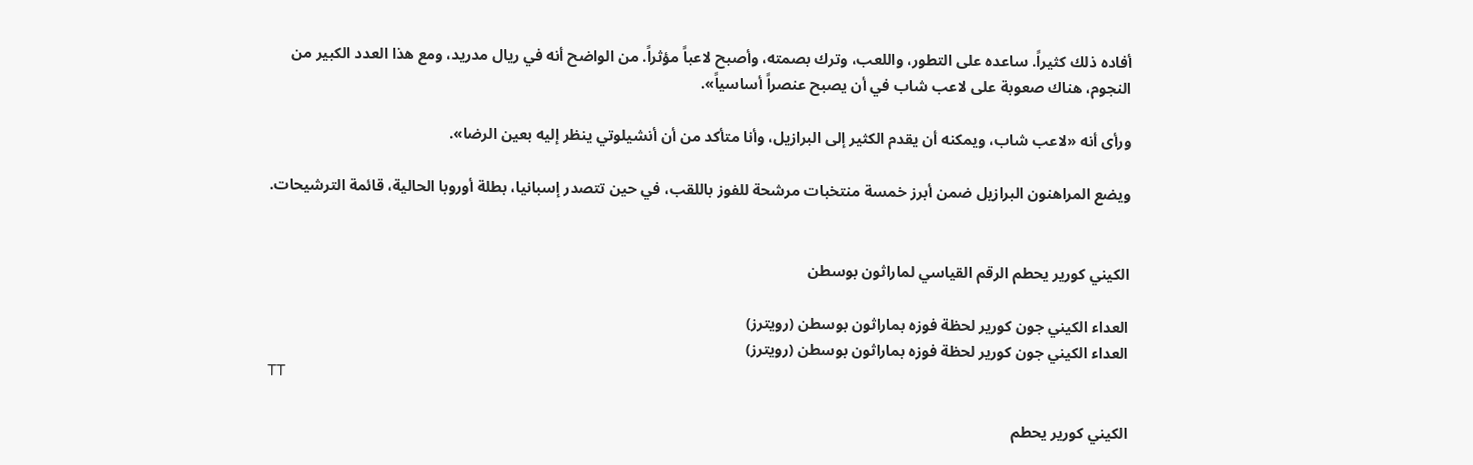أفاده ذلك كثيراً. ساعده على التطور، واللعب، وترك بصمته، وأصبح لاعباً مؤثراً. من الواضح أنه في ريال مدريد، ومع هذا العدد الكبير من النجوم، هناك صعوبة على لاعب شاب في أن يصبح عنصراً أساسياً».

ورأى أنه «لاعب شاب، ويمكنه أن يقدم الكثير إلى البرازيل، وأنا متأكد من أن أنشيلوتي ينظر إليه بعين الرضا».

ويضع المراهنون البرازيل ضمن أبرز خمسة منتخبات مرشحة للفوز باللقب، في حين تتصدر إسبانيا، بطلة أوروبا الحالية، قائمة الترشيحات.


الكيني كورير يحطم الرقم القياسي لماراثون بوسطن

العداء الكيني جون كورير لحظة فوزه بماراثون بوسطن (رويترز)
العداء الكيني جون كورير لحظة فوزه بماراثون بوسطن (رويترز)
TT

الكيني كورير يحطم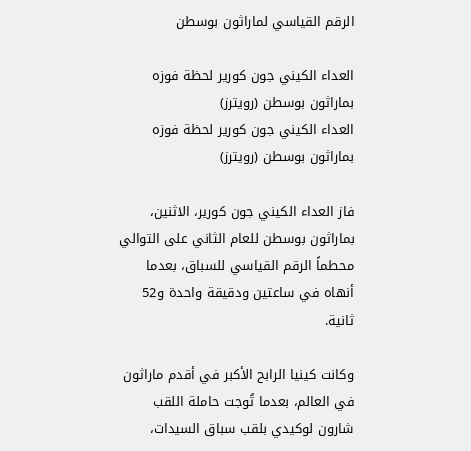الرقم القياسي لماراثون بوسطن

العداء الكيني جون كورير لحظة فوزه بماراثون بوسطن (رويترز)
العداء الكيني جون كورير لحظة فوزه بماراثون بوسطن (رويترز)

فاز العداء الكيني جون كورير، الاثنين، بماراثون بوسطن للعام الثاني على التوالي محطماً الرقم القياسي للسباق، بعدما أنهاه في ساعتين ودقيقة واحدة و52 ثانية.

وكانت كينيا الرابح الأكبر في أقدم ماراثون في العالم، بعدما تُوجت حاملة اللقب شارون لوكيدي بلقب سباق السيدات،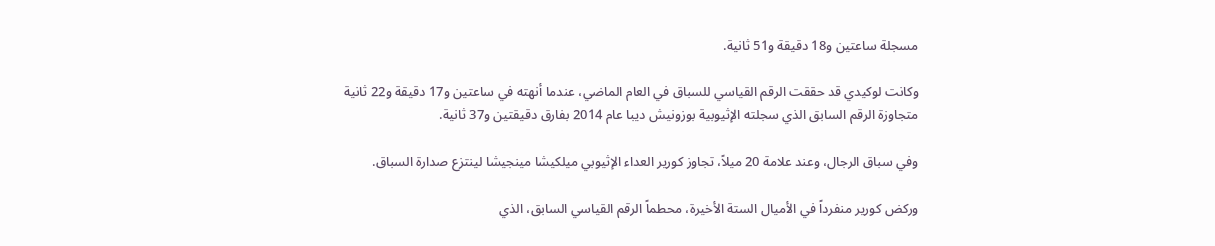مسجلة ساعتين و18 دقيقة و51 ثانية.

وكانت لوكيدي قد حققت الرقم القياسي للسباق في العام الماضي، عندما أنهته في ساعتين و17 دقيقة و22 ثانية متجاوزة الرقم السابق الذي سجلته الإثيوبية بوزونيش ديبا عام 2014 بفارق دقيقتين و37 ثانية.

وفي سباق الرجال، وعند علامة 20 ميلاً، تجاوز كورير العداء الإثيوبي ميلكيشا مينجيشا لينتزع صدارة السباق.

وركض كورير منفرداً في الأميال الستة الأخيرة، محطماً الرقم القياسي السابق، الذي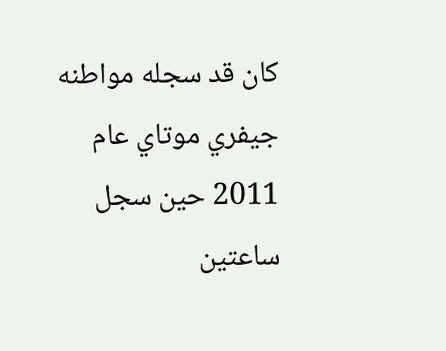كان قد سجله مواطنه جيفري موتاي عام 2011 حين سجل ساعتين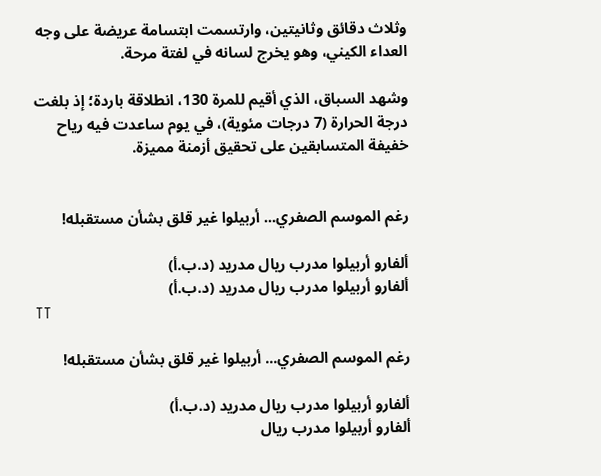وثلاث دقائق وثانيتين، وارتسمت ابتسامة عريضة على وجه العداء الكيني، وهو يخرج لسانه في لفتة مرحة.

وشهد السباق، الذي أقيم للمرة 130، انطلاقة باردة؛ إذ بلغت درجة الحرارة (7 درجات مئوية)، في يوم ساعدت فيه رياح خفيفة المتسابقين على تحقيق أزمنة مميزة.


رغم الموسم الصفري... أربيلوا غير قلق بشأن مستقبله!

ألفارو أربيلوا مدرب ريال مدريد (د.ب.أ)
ألفارو أربيلوا مدرب ريال مدريد (د.ب.أ)
TT

رغم الموسم الصفري... أربيلوا غير قلق بشأن مستقبله!

ألفارو أربيلوا مدرب ريال مدريد (د.ب.أ)
ألفارو أربيلوا مدرب ريال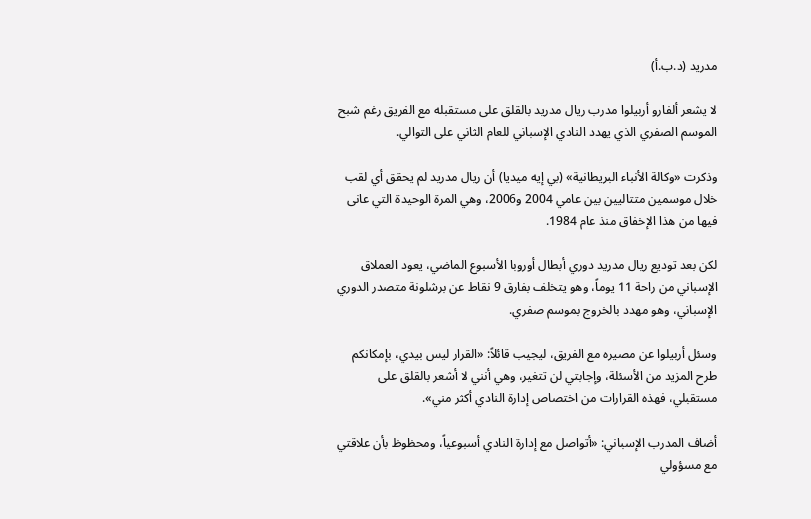مدريد (د.ب.أ)

لا يشعر ألفارو أربيلوا مدرب ريال مدريد بالقلق على مستقبله مع الفريق رغم شبح الموسم الصفري الذي يهدد النادي الإسباني للعام الثاني على التوالي.

وذكرت «وكالة الأنباء البريطانية» (بي إيه ميديا) أن ريال مدريد لم يحقق أي لقب خلال موسمين متتاليين بين عامي 2004 و2006، وهي المرة الوحيدة التي عانى فيها من هذا الإخفاق منذ عام 1984.

لكن بعد توديع ريال مدريد دوري أبطال أوروبا الأسبوع الماضي، يعود العملاق الإسباني من راحة 11 يوماً، وهو يتخلف بفارق 9 نقاط عن برشلونة متصدر الدوري الإسباني، وهو مهدد بالخروج بموسم صفري.

وسئل أربيلوا عن مصيره مع الفريق، ليجيب قائلاً: «القرار ليس بيدي، بإمكانكم طرح المزيد من الأسئلة، وإجابتي لن تتغير، وهي أنني لا أشعر بالقلق على مستقبلي، فهذه القرارات من اختصاص إدارة النادي أكثر مني».

أضاف المدرب الإسباني: «أتواصل مع إدارة النادي أسبوعياً، ومحظوظ بأن علاقتي مع مسؤولي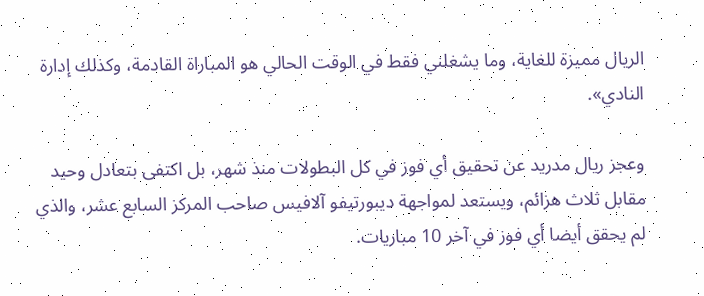الريال مميزة للغاية، وما يشغلني فقط في الوقت الحالي هو المباراة القادمة، وكذلك إدارة النادي».

وعجز ريال مدريد عن تحقيق أي فوز في كل البطولات منذ شهر، بل اكتفى بتعادل وحيد مقابل ثلاث هزائم، ويستعد لمواجهة ديبورتيفو آلافيس صاحب المركز السابع عشر، والذي لم يحقق أيضا أي فوز في آخر 10 مباريات.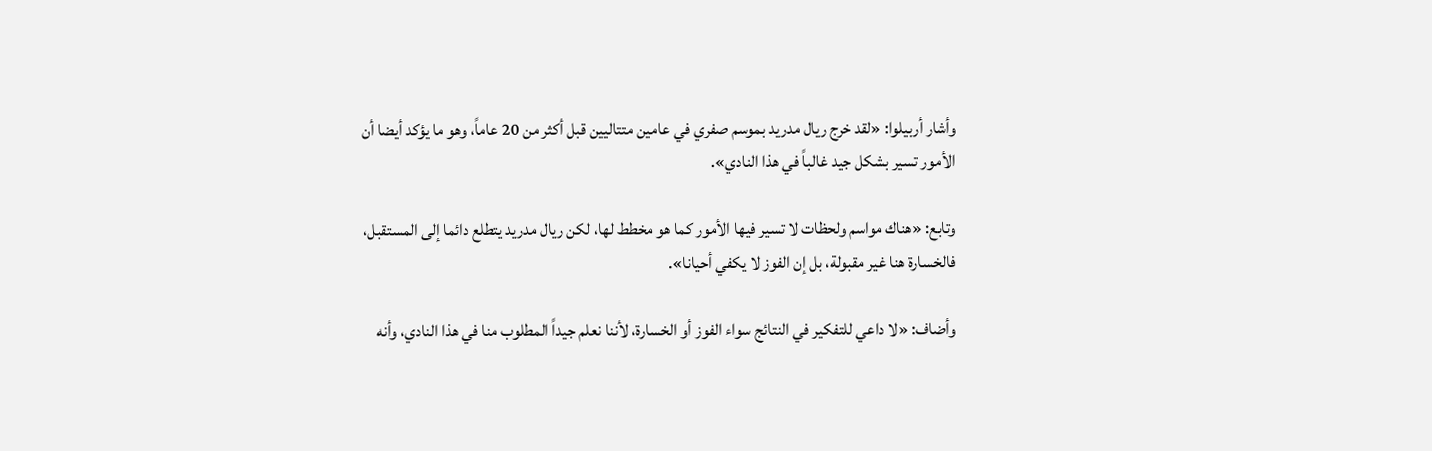وأشار أربيلوا: «لقد خرج ريال مدريد بموسم صفري في عامين متتاليين قبل أكثر من 20 عاماً، وهو ما يؤكد أيضا أن الأمور تسير بشكل جيد غالباً في هذا النادي».

وتابع: «هناك مواسم ولحظات لا تسير فيها الأمور كما هو مخطط لها، لكن ريال مدريد يتطلع دائما إلى المستقبل، فالخسارة هنا غير مقبولة، بل إن الفوز لا يكفي أحيانا».

وأضاف: «لا داعي للتفكير في النتائج سواء الفوز أو الخسارة، لأننا نعلم جيداً المطلوب منا في هذا النادي، وأنه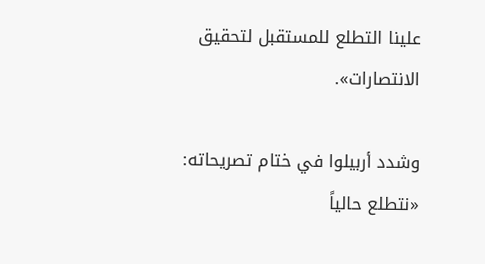علينا التطلع للمستقبل لتحقيق الانتصارات».

وشدد أربيلوا في ختام تصريحاته: «نتطلع حالياً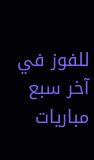للفوز في آخر سبع مباريات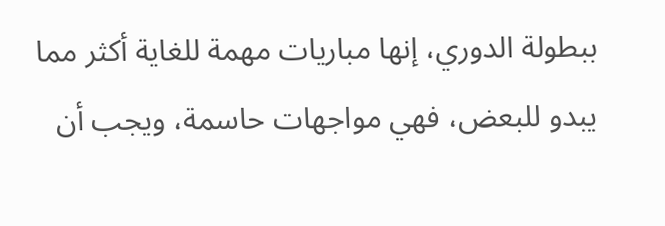ببطولة الدوري، إنها مباريات مهمة للغاية أكثر مما يبدو للبعض، فهي مواجهات حاسمة، ويجب أن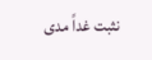نثبت غداً مدى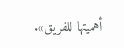أهميتها للفريق».